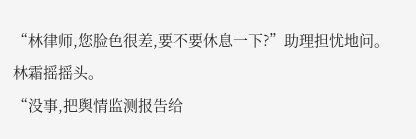“林律师,您脸色很差,要不要休息一下?”助理担忧地问。
林霜摇摇头。
“没事,把舆情监测报告给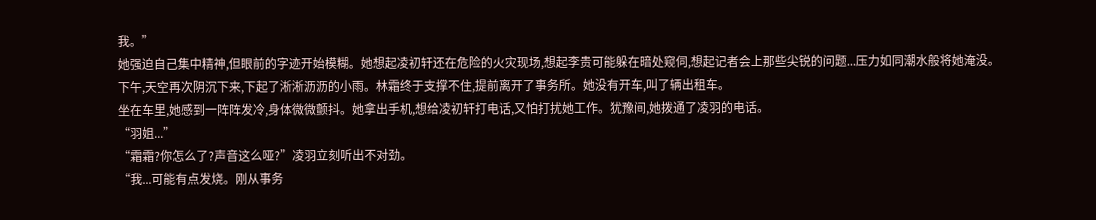我。”
她强迫自己集中精神,但眼前的字迹开始模糊。她想起凌初轩还在危险的火灾现场,想起李贵可能躲在暗处窥伺,想起记者会上那些尖锐的问题...压力如同潮水般将她淹没。
下午,天空再次阴沉下来,下起了淅淅沥沥的小雨。林霜终于支撑不住,提前离开了事务所。她没有开车,叫了辆出租车。
坐在车里,她感到一阵阵发冷,身体微微颤抖。她拿出手机,想给凌初轩打电话,又怕打扰她工作。犹豫间,她拨通了凌羽的电话。
“羽姐...”
“霜霜?你怎么了?声音这么哑?”凌羽立刻听出不对劲。
“我...可能有点发烧。刚从事务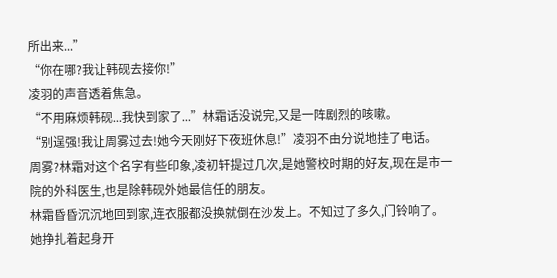所出来...”
“你在哪?我让韩砚去接你!”
凌羽的声音透着焦急。
“不用麻烦韩砚...我快到家了...”林霜话没说完,又是一阵剧烈的咳嗽。
“别逞强!我让周雾过去!她今天刚好下夜班休息!”凌羽不由分说地挂了电话。
周雾?林霜对这个名字有些印象,凌初轩提过几次,是她警校时期的好友,现在是市一院的外科医生,也是除韩砚外她最信任的朋友。
林霜昏昏沉沉地回到家,连衣服都没换就倒在沙发上。不知过了多久,门铃响了。她挣扎着起身开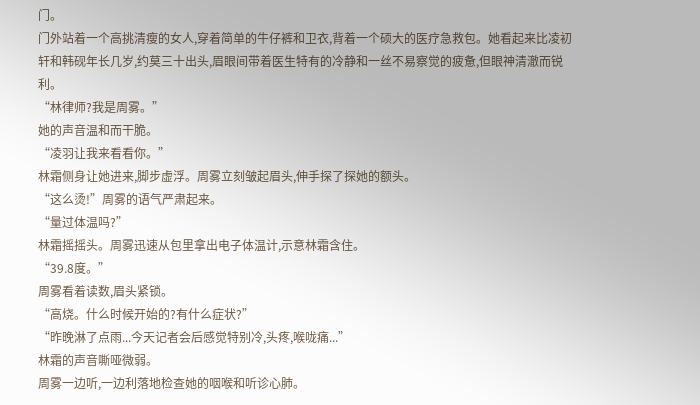门。
门外站着一个高挑清瘦的女人,穿着简单的牛仔裤和卫衣,背着一个硕大的医疗急救包。她看起来比凌初轩和韩砚年长几岁,约莫三十出头,眉眼间带着医生特有的冷静和一丝不易察觉的疲惫,但眼神清澈而锐利。
“林律师?我是周雾。”
她的声音温和而干脆。
“凌羽让我来看看你。”
林霜侧身让她进来,脚步虚浮。周雾立刻皱起眉头,伸手探了探她的额头。
“这么烫!”周雾的语气严肃起来。
“量过体温吗?”
林霜摇摇头。周雾迅速从包里拿出电子体温计,示意林霜含住。
“39.8度。”
周雾看着读数,眉头紧锁。
“高烧。什么时候开始的?有什么症状?”
“昨晚淋了点雨...今天记者会后感觉特别冷,头疼,喉咙痛...”
林霜的声音嘶哑微弱。
周雾一边听,一边利落地检查她的咽喉和听诊心肺。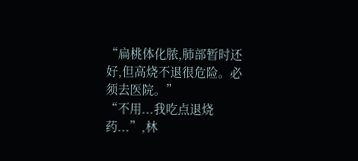“扁桃体化脓,肺部暂时还好,但高烧不退很危险。必须去医院。”
“不用...我吃点退烧药...”,林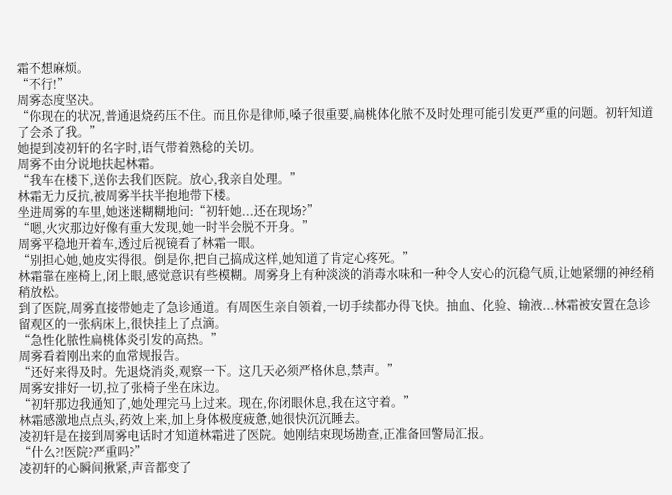霜不想麻烦。
“不行!”
周雾态度坚决。
“你现在的状况,普通退烧药压不住。而且你是律师,嗓子很重要,扁桃体化脓不及时处理可能引发更严重的问题。初轩知道了会杀了我。”
她提到凌初轩的名字时,语气带着熟稔的关切。
周雾不由分说地扶起林霜。
“我车在楼下,送你去我们医院。放心,我亲自处理。”
林霜无力反抗,被周雾半扶半抱地带下楼。
坐进周雾的车里,她迷迷糊糊地问:“初轩她...还在现场?”
“嗯,火灾那边好像有重大发现,她一时半会脱不开身。”
周雾平稳地开着车,透过后视镜看了林霜一眼。
“别担心她,她皮实得很。倒是你,把自己搞成这样,她知道了肯定心疼死。”
林霜靠在座椅上,闭上眼,感觉意识有些模糊。周雾身上有种淡淡的消毒水味和一种令人安心的沉稳气质,让她紧绷的神经稍稍放松。
到了医院,周雾直接带她走了急诊通道。有周医生亲自领着,一切手续都办得飞快。抽血、化验、输液...林霜被安置在急诊留观区的一张病床上,很快挂上了点滴。
“急性化脓性扁桃体炎引发的高热。”
周雾看着刚出来的血常规报告。
“还好来得及时。先退烧消炎,观察一下。这几天必须严格休息,禁声。”
周雾安排好一切,拉了张椅子坐在床边。
“初轩那边我通知了,她处理完马上过来。现在,你闭眼休息,我在这守着。”
林霜感激地点点头,药效上来,加上身体极度疲惫,她很快沉沉睡去。
凌初轩是在接到周雾电话时才知道林霜进了医院。她刚结束现场勘查,正准备回警局汇报。
“什么?!医院?严重吗?”
凌初轩的心瞬间揪紧,声音都变了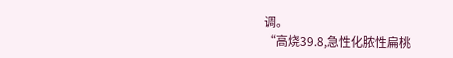调。
“高烧39.8,急性化脓性扁桃